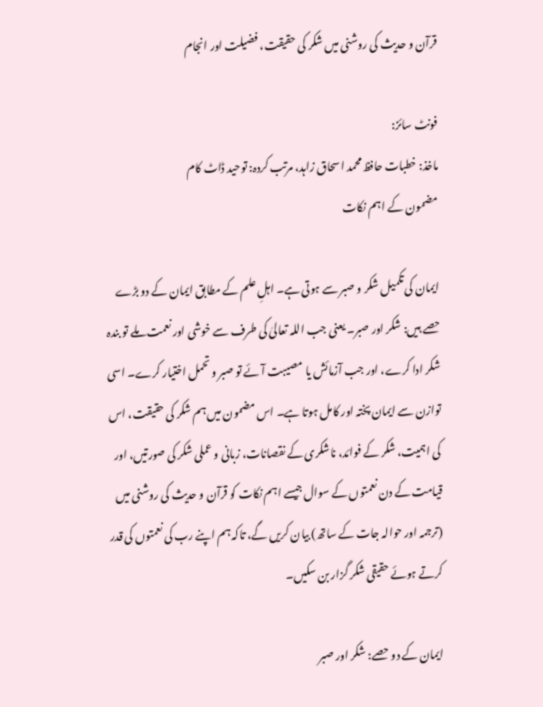قرآن و حدیث کی روشنی میں شکر کی حقیقت، فضیلت اور انجام

فونٹ سائز:
ماخذ: خطبات حافظ محمد اسحاق زاہد، مرتب کردہ: توحید ڈاٹ کام
مضمون کے اہم نکات

ایمان کی تکمیل شکر و صبر سے ہوتی ہے۔ اہلِ علم کے مطابق ایمان کے دو بڑے حصے ہیں: شکر اور صبر۔ یعنی جب اللہ تعالیٰ کی طرف سے خوشی اور نعمت ملے تو بندہ شکر ادا کرے، اور جب آزمائش یا مصیبت آئے تو صبر و تحمل اختیار کرے۔ اسی توازن سے ایمان پختہ اور کامل ہوتا ہے۔ اس مضمون میں ہم شکر کی حقیقت، اس کی اہمیت، شکر کے فوائد، ناشکری کے نقصانات، زبانی و عملی شکر کی صورتیں، اور قیامت کے دن نعمتوں کے سوال جیسے اہم نکات کو قرآن و حدیث کی روشنی میں (ترجمہ اور حوالہ جات کے ساتھ) بیان کریں گے، تاکہ ہم اپنے رب کی نعمتوں کی قدر کرتے ہوئے حقیقی شکر گزار بن سکیں۔

ایمان کے دو حصے: شکر اور صبر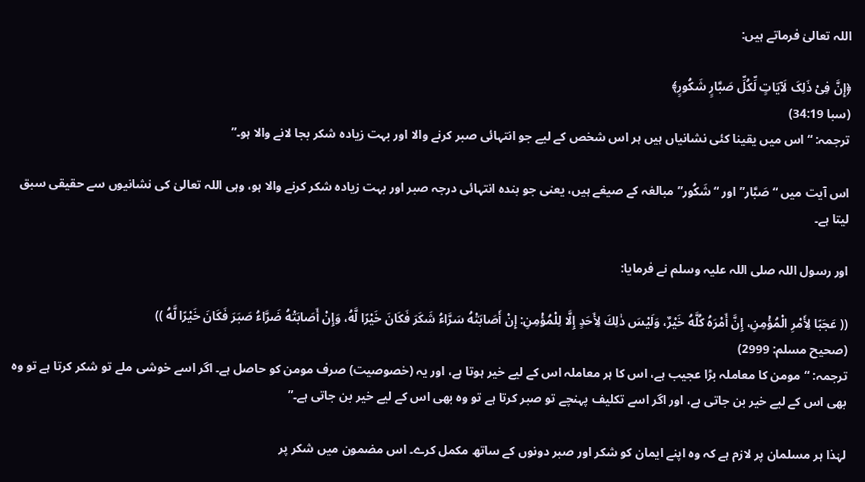اللہ تعالیٰ فرماتے ہیں:

﴿إِنَّ فِیْ ذَلِکَ لَآیَاتٍ لِّکُلِّ صَبَّارٍ شَکُورٍ﴾
(سبا 34:19)
ترجمہ: “اس میں یقینا کئی نشانیاں ہیں ہر اس شخص کے لیے جو انتہائی صبر کرنے والا اور بہت زیادہ شکر بجا لانے والا ہو۔”

اس آیت میں “صَبَّار” اور “شَكُور” مبالغہ کے صیغے ہیں، یعنی جو بندہ انتہائی درجہ صبر اور بہت زیادہ شکر کرنے والا ہو، وہی اللہ تعالیٰ کی نشانیوں سے حقیقی سبق لیتا ہے۔

اور رسول اللہ صلی اللہ علیہ وسلم نے فرمایا:

(( عَجَبًا لِأَمْرِ الْمُؤْمِنِ، إِنَّ أَمْرَهُ كُلَّهُ خَيْرٌ، وَلَيْسَ ذٰلِكَ لِأَحَدٍ إِلَّا لِلْمُؤْمِنِ: إِنْ أَصَابَتْهُ سَرَّاءُ شَكَرَ فَكَانَ خَيْرًا لَّهُ، وَإِنْ أَصَابَتْهُ ضَرَّاءُ صَبَرَ فَكَانَ خَيْرًا لَّهُ ))
(صحیح مسلم: 2999)
ترجمہ: “مومن کا معاملہ بڑا عجیب ہے، اس کا ہر معاملہ اس کے لیے خیر ہوتا ہے، اور یہ (خصوصیت) صرف مومن کو حاصل ہے۔ اگر اسے خوشی ملے تو شکر کرتا ہے تو وہ بھی اس کے لیے خیر بن جاتی ہے، اور اگر اسے تکلیف پہنچے تو صبر کرتا ہے تو وہ بھی اس کے لیے خیر بن جاتی ہے۔”

لہٰذا ہر مسلمان پر لازم ہے کہ وہ اپنے ایمان کو شکر اور صبر دونوں کے ساتھ مکمل کرے۔ اس مضمون میں شکر پر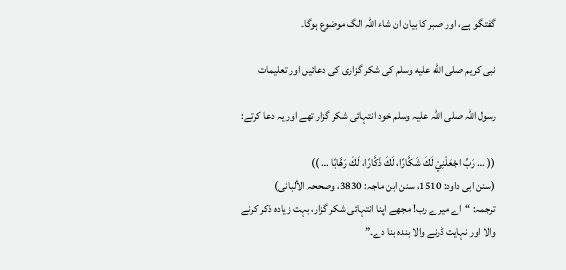گفتگو ہے، اور صبر کا بیان ان شاء اللہ الگ موضوع ہوگا۔

نبی کریم صلى الله عليه وسلم کی شکر گزاری کی دعائیں اور تعلیمات

رسول اللہ صلی اللہ علیہ وسلم خود انتہائی شکر گزار تھے اور یہ دعا کرتے:

(( … رَبِّ اجْعَلْنِيْ لَكَ شَكَّارًا، لَكَ ذَكَّارًا، لَكَ رَهَّابًا … ))
(سنن ابی داود: 1510، سنن ابن ماجہ: 3830، وصححہ الألبانی)
ترجمہ: “اے میرے رب! مجھے اپنا انتہائی شکر گزار، بہت زیادہ ذکر کرنے والا اور نہایت ڈرنے والا بندہ بنا دے۔”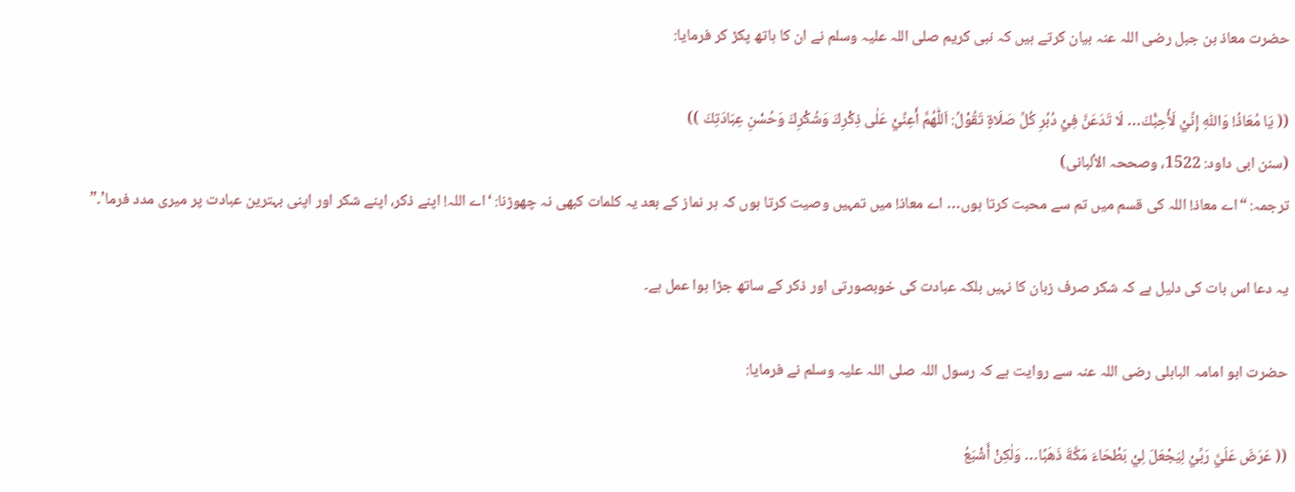حضرت معاذ بن جبل رضی اللہ عنہ بیان کرتے ہیں کہ نبی کریم صلی اللہ علیہ وسلم نے ان کا ہاتھ پکڑ کر فرمایا:

(( يَا مُعَاذُ! وَاللّٰهِ إِنِّيْ لَأُحِبُّكَ… لَا تَدَعَنَّ فِيْ دُبُرِ كُلِّ صَلَاةٍ تَقُوْلُ: اَللّٰهُمَّ أَعِنِّيْ عَلٰى ذِكْرِكَ وَشُكْرِكَ وَحُسْنِ عِبَادَتِكَ ))
(سنن ابی داود: 1522، وصححہ الألبانی)
ترجمہ: “اے معاذ! اللہ کی قسم میں تم سے محبت کرتا ہوں… اے معاذ! میں تمہیں وصیت کرتا ہوں کہ ہر نماز کے بعد یہ کلمات کبھی نہ چھوڑنا: ‘اے اللہ! اپنے ذکر، اپنے شکر اور اپنی بہترین عبادت پر میری مدد فرما’۔”

یہ دعا اس بات کی دلیل ہے کہ شکر صرف زبان کا نہیں بلکہ عبادت کی خوبصورتی اور ذکر کے ساتھ جڑا ہوا عمل ہے۔

حضرت ابو امامہ الباہلی رضی اللہ عنہ سے روایت ہے کہ رسول اللہ صلی اللہ علیہ وسلم نے فرمایا:

(( عَرَضَ عَلَيَّ رَبِّيْ لِيَجْعَلَ لِيْ بَطْحَاءَ مَكَّةَ ذَهَبًا… وَلٰكِنْ أَشْبَعُ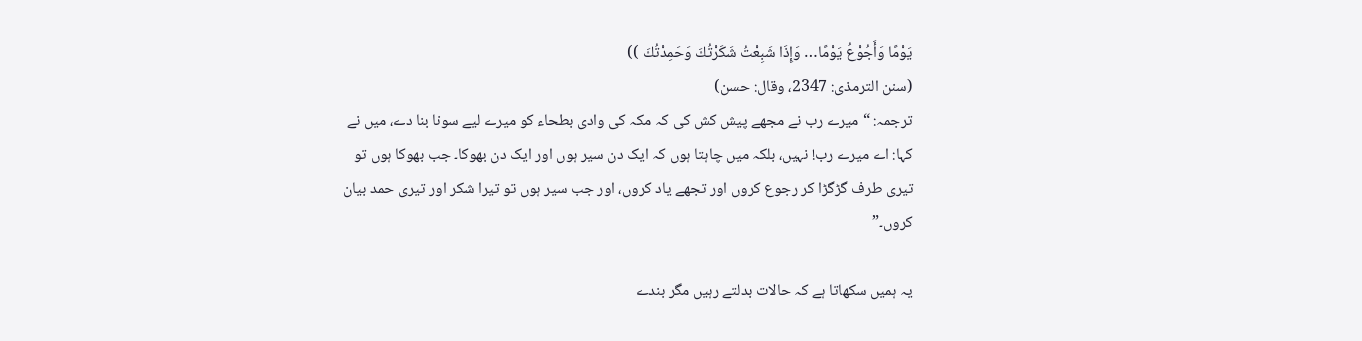يَوْمًا وَأَجُوْعُ يَوْمًا… وَإِذَا شَبِعْتُ شَكَرْتُكَ وَحَمِدْتُكَ ))
(سنن الترمذی: 2347، وقال: حسن)
ترجمہ: “میرے رب نے مجھے پیش کش کی کہ مکہ کی وادی بطحاء کو میرے لیے سونا بنا دے، میں نے کہا: اے میرے رب! نہیں، بلکہ میں چاہتا ہوں کہ ایک دن سیر ہوں اور ایک دن بھوکا۔ جب بھوکا ہوں تو تیری طرف گڑگڑا کر رجوع کروں اور تجھے یاد کروں، اور جب سیر ہوں تو تیرا شکر اور تیری حمد بیان کروں۔”

یہ ہمیں سکھاتا ہے کہ حالات بدلتے رہیں مگر بندے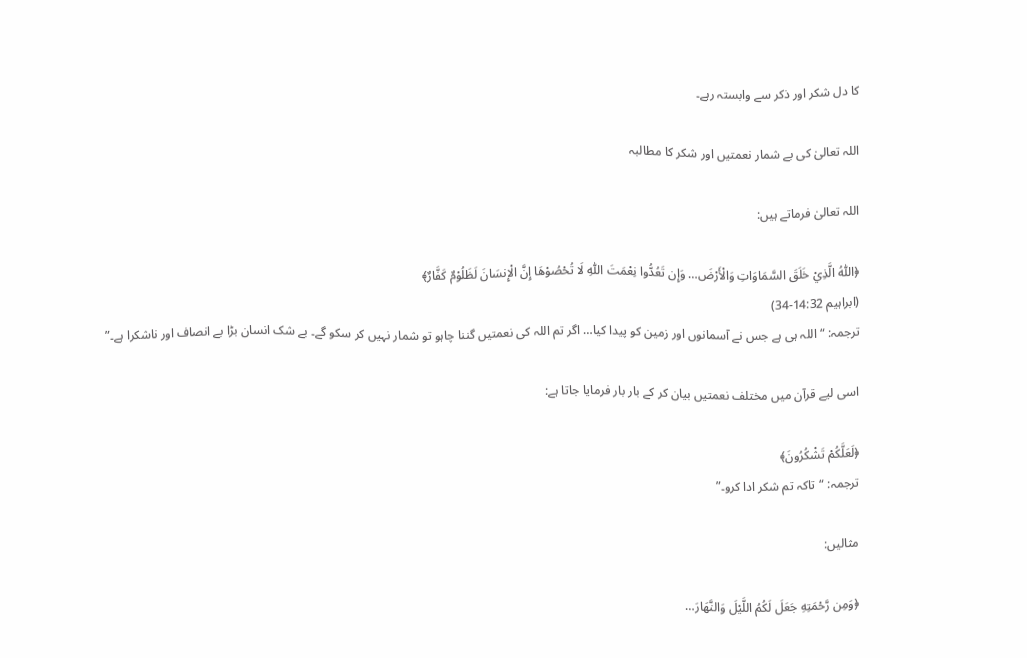کا دل شکر اور ذکر سے وابستہ رہے۔

اللہ تعالیٰ کی بے شمار نعمتیں اور شکر کا مطالبہ

اللہ تعالیٰ فرماتے ہیں:

﴿اللّٰهُ الَّذِيْ خَلَقَ السَّمَاوَاتِ وَالْأَرْضَ… وَإِن تَعُدُّوا نِعْمَتَ اللّٰهِ لَا تُحْصُوْهَا إِنَّ الْإِنسَانَ لَظَلُوْمٌ كَفَّارٌ﴾
(ابراہیم 14:32-34)
ترجمہ: “اللہ ہی ہے جس نے آسمانوں اور زمین کو پیدا کیا… اگر تم اللہ کی نعمتیں گننا چاہو تو شمار نہیں کر سکو گے۔ بے شک انسان بڑا بے انصاف اور ناشکرا ہے۔”

اسی لیے قرآن میں مختلف نعمتیں بیان کر کے بار بار فرمایا جاتا ہے:

﴿لَعَلَّكُمْ تَشْكُرُونَ﴾
ترجمہ: “تاکہ تم شکر ادا کرو۔”

مثالیں:

﴿وَمِن رَّحْمَتِهِ جَعَلَ لَكُمُ اللَّيْلَ وَالنَّهَارَ…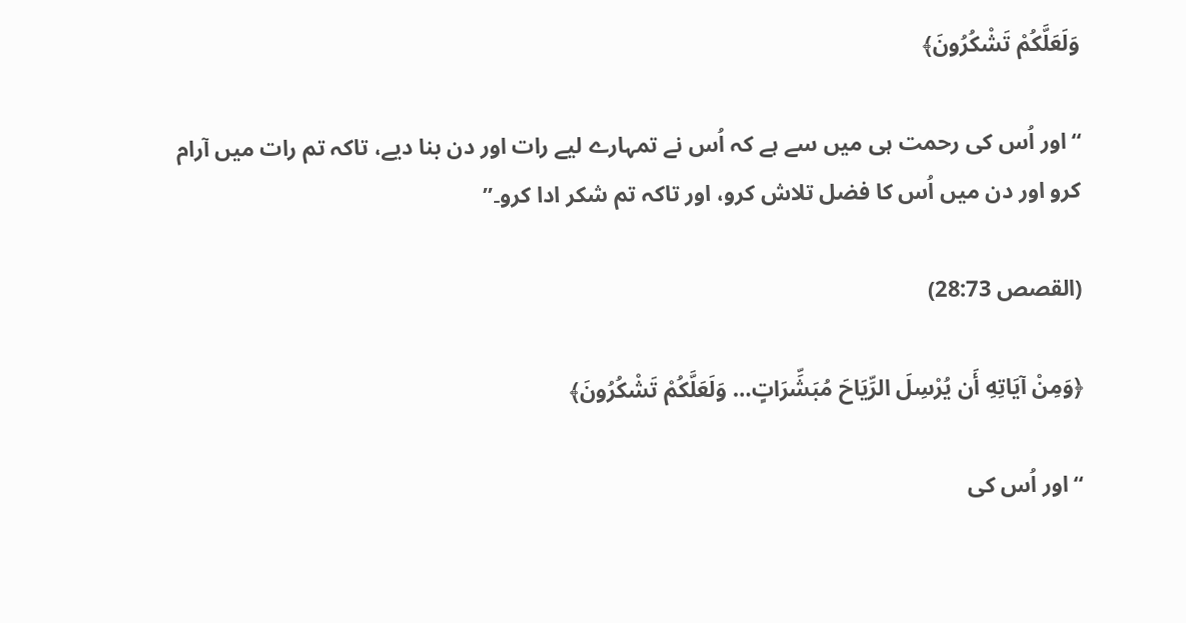وَلَعَلَّكُمْ تَشْكُرُونَ﴾

“اور اُس کی رحمت ہی میں سے ہے کہ اُس نے تمہارے لیے رات اور دن بنا دیے، تاکہ تم رات میں آرام کرو اور دن میں اُس کا فضل تلاش کرو، اور تاکہ تم شکر ادا کرو۔”

(القصص 28:73)

﴿وَمِنْ آيَاتِهِ أَن يُرْسِلَ الرِّيَاحَ مُبَشِّرَاتٍ… وَلَعَلَّكُمْ تَشْكُرُونَ﴾

“اور اُس کی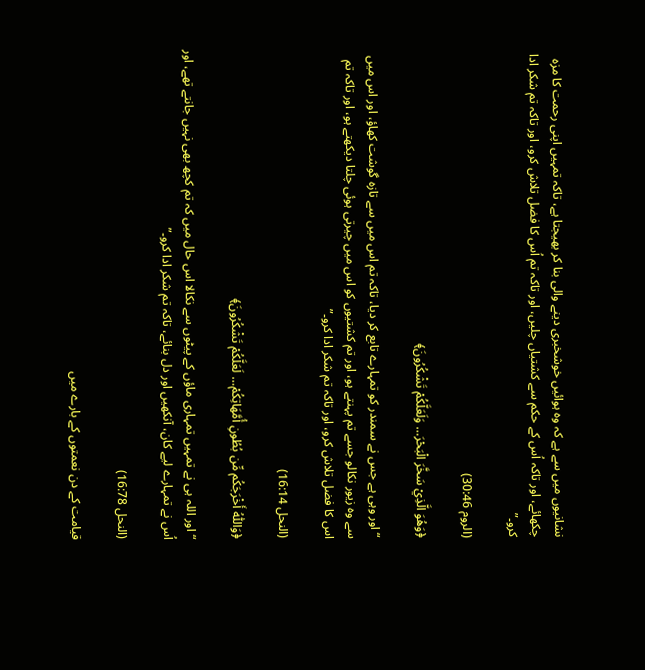نشانیوں میں سے ہے کہ وہ ہوائیں خوشخبری دینے والی بنا کر بھیجتا ہے، تاکہ تمہیں اپنی رحمت کا مزہ چکھائے، اور تاکہ اُس کے حکم سے کشتیاں چلیں، اور تاکہ تم اُس کا فضل تلاش کرو، اور تاکہ تم شکر ادا کرو۔”

(الروم 30:46)

﴿وَهُوَ الَّذِيْ سَخَّرَ الْبَحْرَ… وَلَعَلَّكُمْ تَشْكُرُونَ﴾

“اور وہی ہے جس نے سمندر کو تمہارے تابع کر دیا، تاکہ تم اس میں سے تازہ گوشت کھاؤ، اور اس میں سے وہ زیور نکالو جسے تم پہنتے ہو، اور تم کشتیوں کو اس میں چیرتی ہوئی چلتا دیکھتے ہو، اور تاکہ تم اس کا فضل تلاش کرو، اور تاکہ تم شکر ادا کرو۔”

(النحل 16:14)

﴿وَاللّٰهُ أَخْرَجَكُم مِّن بُطُونِ أُمَّهَاتِكُمْ… لَعَلَّكُمْ تَشْكُرُونَ﴾

“اور اللہ ہی نے تمہیں تمہاری ماؤں کے پیٹوں سے نکالا اس حال میں کہ تم کچھ بھی نہیں جانتے تھے، اور اُس نے تمہارے لیے کان، آنکھیں اور دل بنائے، تاکہ تم شکر ادا کرو۔”

(النحل 16:78)

قیامت کے دن نعمتوں کے بارے میں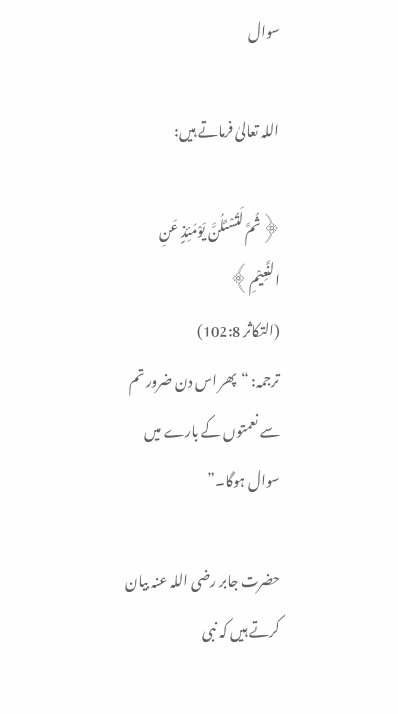سوال

اللہ تعالیٰ فرماتے ہیں:

﴿ثُمَّ لَتُسْئَلُنَّ يَوْمَئِذٍ عَنِ النَّعِيْمِ﴾
(التکاثر 102:8)
ترجمہ: “پھر اس دن ضرور تم سے نعمتوں کے بارے میں سوال ہوگا۔”

حضرت جابر رضی اللہ عنہ بیان کرتے ہیں کہ نبی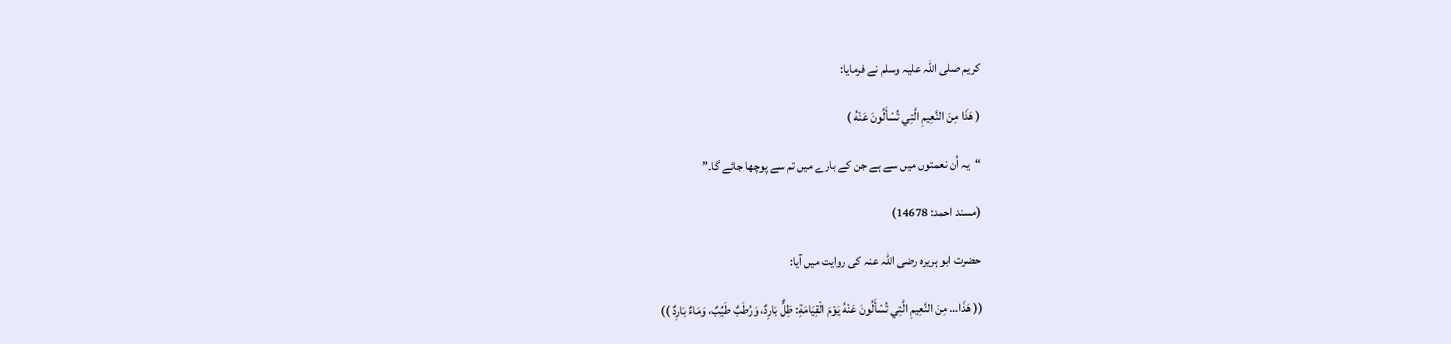کریم صلی اللہ علیہ وسلم نے فرمایا:

( هَذَا مِنَ النَّعِيمِ الَّتِي تُسْأَلُونَ عَنْهُ )

“یہ اُن نعمتوں میں سے ہے جن کے بارے میں تم سے پوچھا جائے گا۔”

(مسند احمد: 14678)

حضرت ابو ہریرہ رضی اللہ عنہ کی روایت میں آیا:

(( هَذَا… مِنَ النَّعِيمِ الَّتِي تُسْأَلُونَ عَنْهُ يَوْمَ الْقِيَامَةِ: ظِلٌّ بَارِدٌ، وَرُطَبٌ طَيِّبٌ، وَمَاءٌ بَارِدٌ ))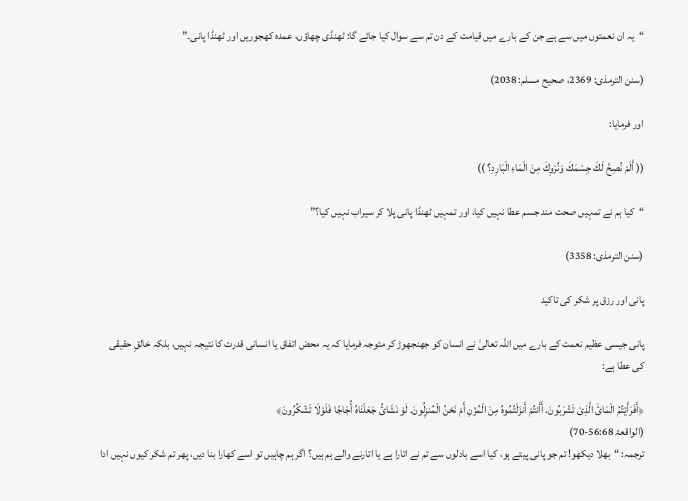“یہ ان نعمتوں میں سے ہے جن کے بارے میں قیامت کے دن تم سے سوال کیا جائے گا: ٹھنڈی چھاؤں، عمدہ کھجوریں اور ٹھنڈا پانی۔”

(سنن الترمذی: 2369، صحیح مسلم: 2038)

اور فرمایا:

(( أَلَمْ نُصِحَّ لَكَ جِسْمَكَ وَنُرْوِكَ مِنَ الْمَاءِ الْبَارِدِ؟ ))

“کیا ہم نے تمہیں صحت مند جسم عطا نہیں کیا، اور تمہیں ٹھنڈا پانی پلا کر سیراب نہیں کیا؟”

(سنن الترمذی: 3358)

پانی اور رزق پر شکر کی تاکید

پانی جیسی عظیم نعمت کے بارے میں اللہ تعالیٰ نے انسان کو جھنجھوڑ کر متوجہ فرمایا کہ یہ محض اتفاق یا انسانی قدرت کا نتیجہ نہیں، بلکہ خالقِ حقیقی کی عطا ہے:

﴿أَفَرَأَیْتُمُ الْمَائَ الَّذِیْ تَشْرَبُونَ. أَأَنتُمْ أَنزَلْتُمُوہُ مِنَ الْمُزْنِ أَمْ نَحْنُ الْمُنزِلُونَ. لَوْ نَشَائُ جَعَلْنَاہُ أُجَاجًا فَلَوْلَا تَشْکُرُونَ﴾
(الواقعۃ 56:68-70)
ترجمہ: “بھلا دیکھو! تم جو پانی پیتے ہو، کیا اسے بادلوں سے تم نے اتارا ہے یا اتارنے والے ہم ہیں؟ اگر ہم چاہیں تو اسے کھارا بنا دیں، پھر تم شکر کیوں نہیں ادا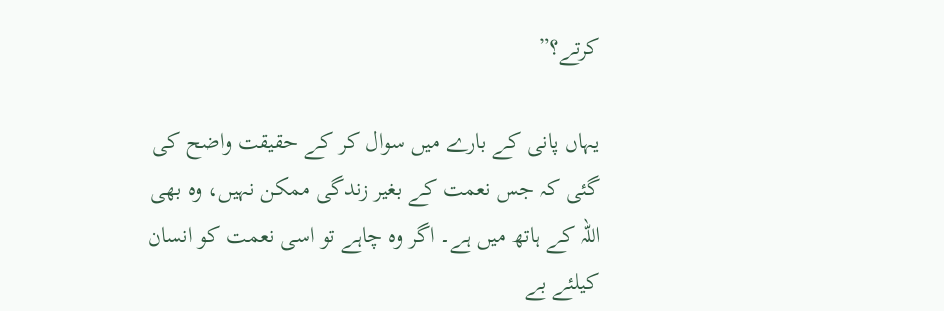کرتے؟”

یہاں پانی کے بارے میں سوال کر کے حقیقت واضح کی گئی کہ جس نعمت کے بغیر زندگی ممکن نہیں، وہ بھی اللہ کے ہاتھ میں ہے۔ اگر وہ چاہے تو اسی نعمت کو انسان کیلئے بے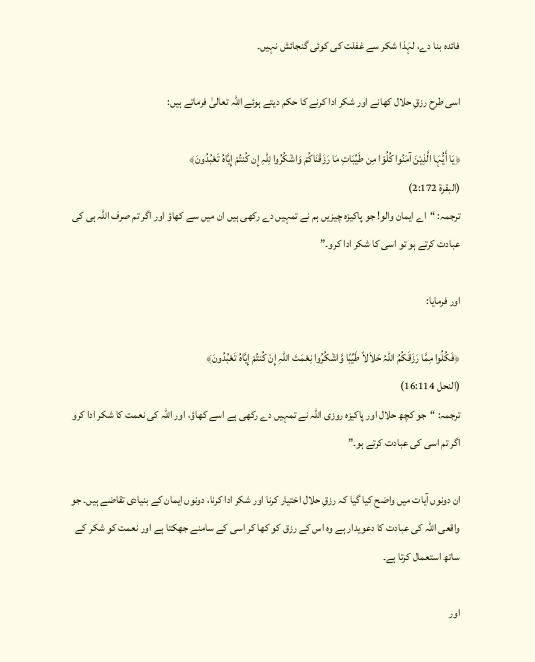فائدہ بنا دے، لہٰذا شکر سے غفلت کی کوئی گنجائش نہیں۔

اسی طرح رزقِ حلال کھانے اور شکر ادا کرنے کا حکم دیتے ہوئے اللہ تعالیٰ فرماتے ہیں:

﴿یَا أَیُّہَا الَّذِیْنَ آمَنُوا کُلُوْا مِن طَیِّبَاتِ مَا رَزَقْنَاکُمْ وَاشْکُرُوا لِلّٰہِ إِن کُنتُمْ إِیَّاہُ تَعْبُدُونَ﴾
(البقرۃ 2:172)
ترجمہ: “اے ایمان والو! جو پاکیزہ چیزیں ہم نے تمہیں دے رکھی ہیں ان میں سے کھاؤ اور اگر تم صرف اللہ ہی کی عبادت کرتے ہو تو اسی کا شکر ادا کرو۔”

اور فرمایا:

﴿فَکُلُوا مِمَّا رَزَقَکُمُ اللّٰہُ حَلاَلاً طَیِّبًا وَّاشْکُرُوا نِعْمَتَ اللّٰہِ إِنْ کُنتُمْ إِیَّاہُ تَعْبُدُونَ﴾
(النحل 16:114)
ترجمہ: “جو کچھ حلال اور پاکیزہ روزی اللہ نے تمہیں دے رکھی ہے اسے کھاؤ، اور اللہ کی نعمت کا شکر ادا کرو اگر تم اسی کی عبادت کرتے ہو۔”

ان دونوں آیات میں واضح کیا گیا کہ رزقِ حلال اختیار کرنا اور شکر ادا کرنا، دونوں ایمان کے بنیادی تقاضے ہیں۔ جو واقعی اللہ کی عبادت کا دعویدار ہے وہ اس کے رزق کو کھا کر اسی کے سامنے جھکتا ہے اور نعمت کو شکر کے ساتھ استعمال کرتا ہے۔

اور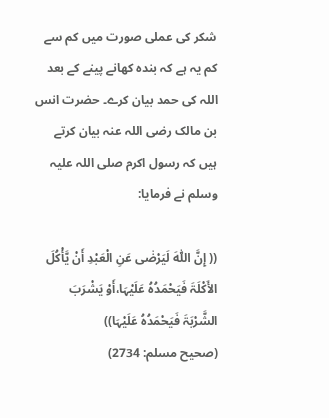شکر کی عملی صورت میں کم سے کم یہ ہے کہ بندہ کھانے پینے کے بعد اللہ کی حمد بیان کرے۔ حضرت انس بن مالک رضی اللہ عنہ بیان کرتے ہیں کہ رسول اکرم صلی اللہ علیہ وسلم نے فرمایا:

(( إِنَّ اللّٰہَ لَیَرْضٰی عَنِ الْعَبْدِ أَنْ یَّأْکُلَ الأَکْلَۃَ فَیَحْمَدُہُ عَلَیْہَا،أَوْ یَشْرَبَ الشَّرْبَۃَ فَیَحْمَدُہُ عَلَیْہَا))
(صحیح مسلم: 2734)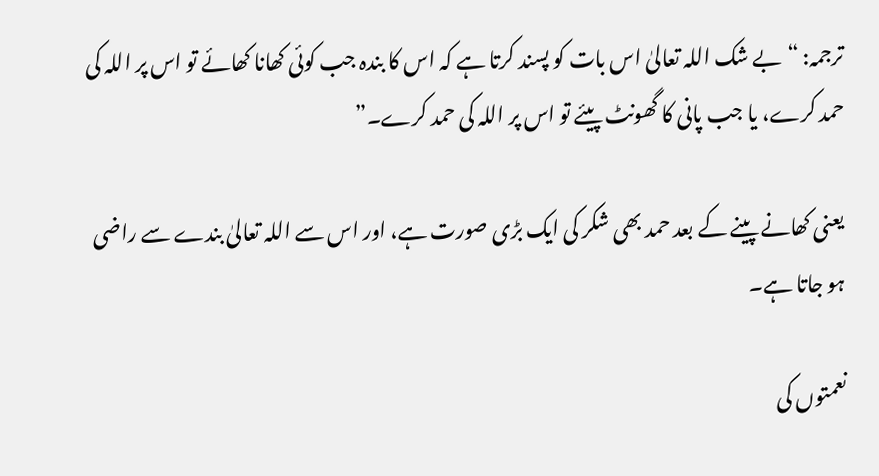ترجمہ: “بے شک اللہ تعالیٰ اس بات کو پسند کرتا ہے کہ اس کا بندہ جب کوئی کھانا کھائے تو اس پر اللہ کی حمد کرے، یا جب پانی کا گھونٹ پیئے تو اس پر اللہ کی حمد کرے۔”

یعنی کھانے پینے کے بعد حمد بھی شکر کی ایک بڑی صورت ہے، اور اس سے اللہ تعالیٰ بندے سے راضی ہو جاتا ہے۔

نعمتوں کی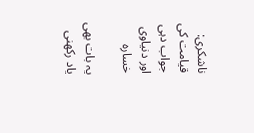ناشکری: قیامت کی جواب دہی اور دنیاوی خسارہ

یہ بات بھی یاد رکھنی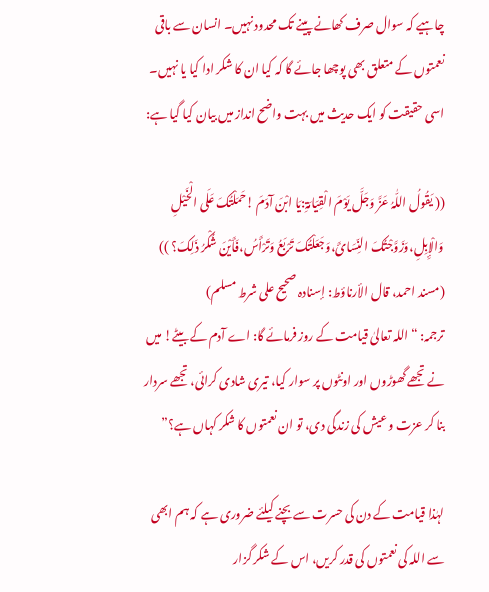چاہیے کہ سوال صرف کھانے پینے تک محدود نہیں۔ انسان سے باقی نعمتوں کے متعلق بھی پوچھا جائے گا کہ کیا ان کا شکر ادا کیا یا نہیں۔ اسی حقیقت کو ایک حدیث میں بہت واضح انداز میں بیان کیا گیا ہے:

(( یَقُولُ اللّٰہُ عَزَّ وَجَلَّ یَوْمَ الْقِیَامَۃِ:یَا ابْنَ آدَمَ !حَمَلْتُکَ عَلَی الْخَیْلِ وَالْإِبِلِ،وَزَوَّجْتُکَ النِّسَائَ،وَجَعَلْتُکَ تَرْبَعُ وَتَرْأَسُ،فَأَیْنَ شُکْرُ ذَلِکَ؟ ))
(مسند احمد، قال الأرناؤط: إسنادہ صحیح علی شرط مسلم)
ترجمہ: “اللہ تعالیٰ قیامت کے روز فرمائے گا: اے آدم کے بیٹے! میں نے تجھے گھوڑوں اور اونٹوں پر سوار کیا، تیری شادی کرائی، تجھے سردار بنا کر عزت و عیش کی زندگی دی، تو ان نعمتوں کا شکر کہاں ہے؟”

لہٰذا قیامت کے دن کی حسرت سے بچنے کیلئے ضروری ہے کہ ہم ابھی سے اللہ کی نعمتوں کی قدر کریں، اس کے شکر گزار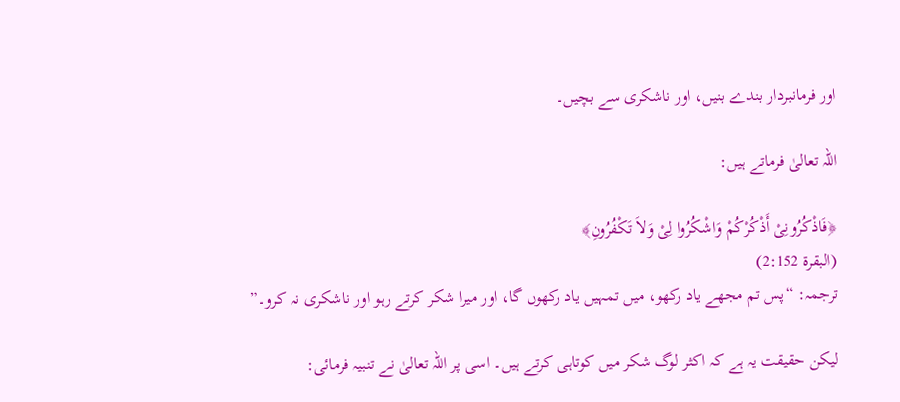اور فرمانبردار بندے بنیں، اور ناشکری سے بچیں۔

اللہ تعالیٰ فرماتے ہیں:

﴿فَاذْکُرُونِیْ أَذْکُرْکُمْ وَاشْکُرُوا لِیْ وَلاَ تَکْفُرُونِ﴾
(البقرۃ 2:152)
ترجمہ: “پس تم مجھے یاد رکھو، میں تمہیں یاد رکھوں گا، اور میرا شکر کرتے رہو اور ناشکری نہ کرو۔”

لیکن حقیقت یہ ہے کہ اکثر لوگ شکر میں کوتاہی کرتے ہیں۔ اسی پر اللہ تعالیٰ نے تنبیہ فرمائی: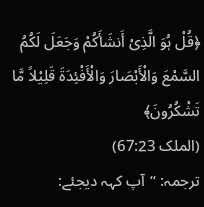﴿قُلْ ہُوَ الَّذِیْ أَنشَأَکُمْ وَجَعَلَ لَکُمُ السَّمْعَ وَالْأَبْصَارَ وَالْأَفْئِدَۃَ قَلِیْلاً مَّا تَشْکُرُونَ﴾
(الملک 67:23)
ترجمہ: “آپ کہہ دیجئے: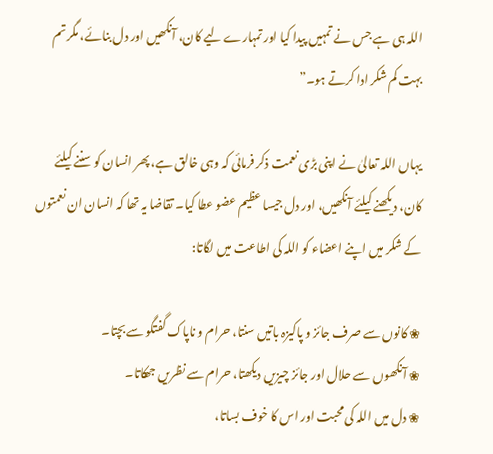اللہ ہی ہے جس نے تمہیں پیدا کیا اور تمہارے لیے کان، آنکھیں اور دل بنائے، مگر تم بہت کم شکر ادا کرتے ہو۔”

یہاں اللہ تعالیٰ نے اپنی بڑی نعمت ذکر فرمائی کہ وہی خالق ہے، پھر انسان کو سننے کیلئے کان، دیکھنے کیلئے آنکھیں، اور دل جیسا عظیم عضو عطا کیا۔ تقاضا یہ تھا کہ انسان ان نعمتوں کے شکر میں اپنے اعضاء کو اللہ کی اطاعت میں لگاتا:

❀ کانوں سے صرف جائز و پاکیزہ باتیں سنتا، حرام و ناپاک گفتگو سے بچتا۔
❀ آنکھوں سے حلال اور جائز چیزیں دیکھتا، حرام سے نظریں جھکاتا۔
❀ دل میں اللہ کی محبت اور اس کا خوف بساتا،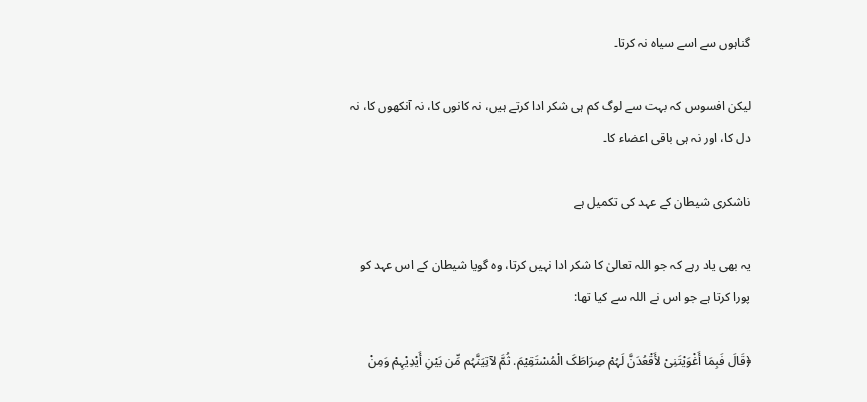گناہوں سے اسے سیاہ نہ کرتا۔

لیکن افسوس کہ بہت سے لوگ کم ہی شکر ادا کرتے ہیں، نہ کانوں کا، نہ آنکھوں کا، نہ دل کا، اور نہ ہی باقی اعضاء کا۔

ناشکری شیطان کے عہد کی تکمیل ہے

یہ بھی یاد رہے کہ جو اللہ تعالیٰ کا شکر ادا نہیں کرتا، وہ گویا شیطان کے اس عہد کو پورا کرتا ہے جو اس نے اللہ سے کیا تھا:

﴿قَالَ فَبِمَا أَغْوَیْتَنِیْ لأَقْعُدَنَّ لَہُمْ صِرَاطَکَ الْمُسْتَقِیْمَ. ثُمَّ لآتِیَنَّہُم مِّن بَیْنِ أَیْدِیْہِمْ وَمِنْ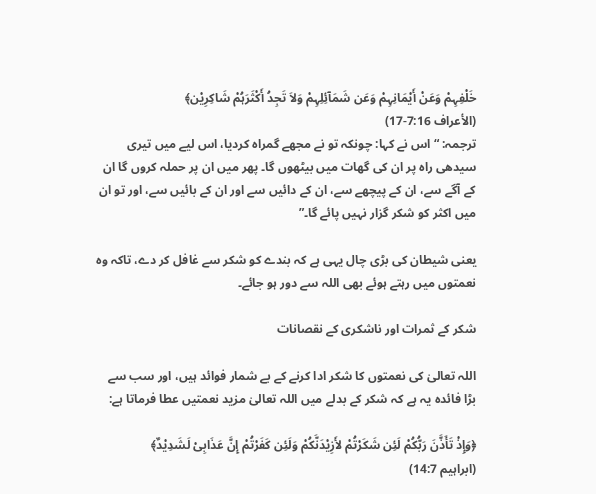خَلْفِہِمْ وَعَنْ أَیْمَانِہِمْ وَعَن شَمَآئِلِہِمْ وَلاَ تَجِدُ أَکْثَرَہُمْ شَاکِرِیْن﴾
(الأعراف 7:16-17)
ترجمہ: “اس نے کہا: چونکہ تو نے مجھے گمراہ کردیا، اس لیے میں تیری سیدھی راہ پر ان کی گھات میں بیٹھوں گا۔ پھر میں ان پر حملہ کروں گا ان کے آگے سے، ان کے پیچھے سے، ان کے دائیں سے اور ان کے بائیں سے، اور تو ان میں اکثر کو شکر گزار نہیں پائے گا۔”

یعنی شیطان کی بڑی چال یہی ہے کہ بندے کو شکر سے غافل کر دے، تاکہ وہ نعمتوں میں رہتے ہوئے بھی اللہ سے دور ہو جائے۔

شکر کے ثمرات اور ناشکری کے نقصانات

اللہ تعالیٰ کی نعمتوں کا شکر ادا کرنے کے بے شمار فوائد ہیں، اور سب سے بڑا فائدہ یہ ہے کہ شکر کے بدلے میں اللہ تعالیٰ مزید نعمتیں عطا فرماتا ہے:

﴿وَإِذْ تَأَذَّنَ رَبُّکُمْ لَئِن شَکَرْتُمْ لأَزِیْدَنَّکُمْ وَلَئِن کَفَرْتُمْ إِنَّ عَذَابِیْ لَشَدِیْدٌ﴾
(ابراہیم 14:7)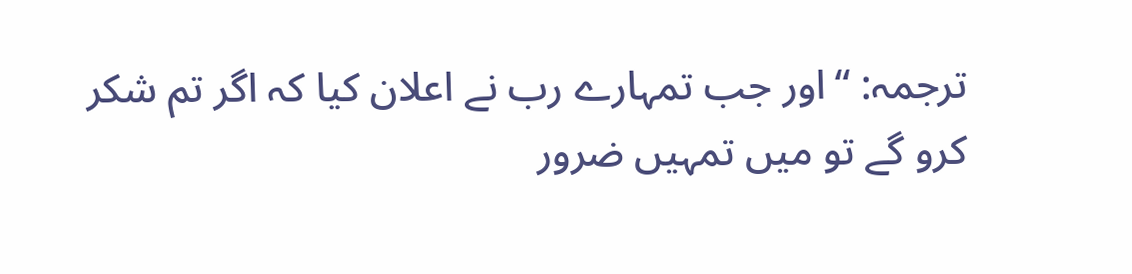ترجمہ: “اور جب تمہارے رب نے اعلان کیا کہ اگر تم شکر کرو گے تو میں تمہیں ضرور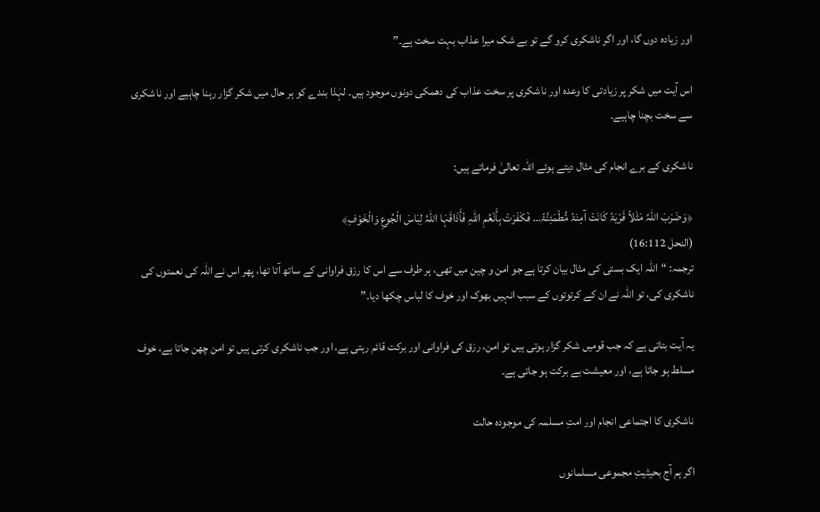اور زیادہ دوں گا، اور اگر ناشکری کرو گے تو بے شک میرا عذاب بہت سخت ہے۔”

اس آیت میں شکر پر زیادتی کا وعدہ اور ناشکری پر سخت عذاب کی دھمکی دونوں موجود ہیں۔ لہٰذا بندے کو ہر حال میں شکر گزار رہنا چاہیے اور ناشکری سے سخت بچنا چاہیے۔

ناشکری کے برے انجام کی مثال دیتے ہوئے اللہ تعالیٰ فرماتے ہیں:

﴿وَضَرَبَ اللّٰہُ مَثَلاً قَرْیَۃً کَانَتْ آمِنَۃً مُّطْمَئِنَّۃً… فَکَفَرَتْ بِأَنْعُمِ اللّٰہِ فَأَذَاقَہَا اللّٰہُ لِبَاسَ الْجُوعِ وَالْخَوْفِ﴾
(النحل 16:112)
ترجمہ: “اللہ ایک بستی کی مثال بیان کرتا ہے جو امن و چین میں تھی، ہر طرف سے اس کا رزق فراوانی کے ساتھ آتا تھا، پھر اس نے اللہ کی نعمتوں کی ناشکری کی، تو اللہ نے ان کے کرتوتوں کے سبب انہیں بھوک اور خوف کا لباس چکھا دیا۔”

یہ آیت بتاتی ہے کہ جب قومیں شکر گزار ہوتی ہیں تو امن، رزق کی فراوانی اور برکت قائم رہتی ہے، اور جب ناشکری کرتی ہیں تو امن چھن جاتا ہے، خوف مسلط ہو جاتا ہے، اور معیشت بے برکت ہو جاتی ہے۔

ناشکری کا اجتماعی انجام اور امتِ مسلمہ کی موجودہ حالت

اگر ہم آج بحیثیتِ مجموعی مسلمانوں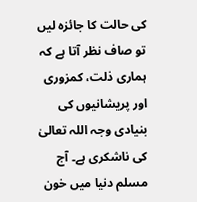کی حالت کا جائزہ لیں تو صاف نظر آتا ہے کہ ہماری ذلت، کمزوری اور پریشانیوں کی بنیادی وجہ اللہ تعالیٰ کی ناشکری ہے۔ آج مسلم دنیا میں خون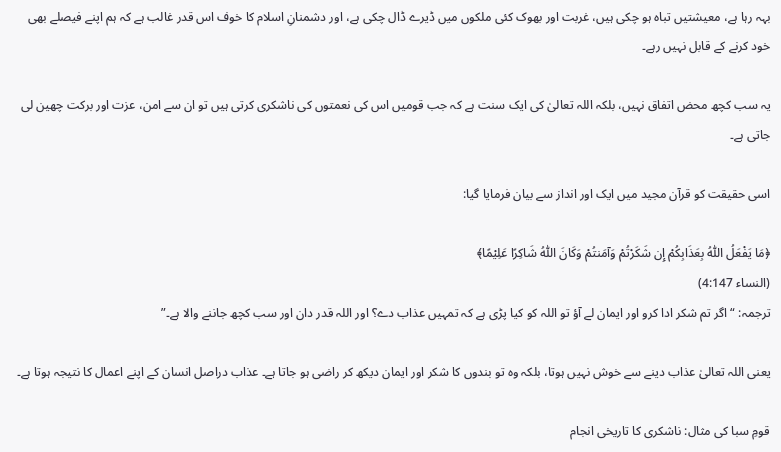بہہ رہا ہے، معیشتیں تباہ ہو چکی ہیں، غربت اور بھوک کئی ملکوں میں ڈیرے ڈال چکی ہے، اور دشمنانِ اسلام کا خوف اس قدر غالب ہے کہ ہم اپنے فیصلے بھی خود کرنے کے قابل نہیں رہے۔

یہ سب کچھ محض اتفاق نہیں، بلکہ اللہ تعالیٰ کی ایک سنت ہے کہ جب قومیں اس کی نعمتوں کی ناشکری کرتی ہیں تو ان سے امن، عزت اور برکت چھین لی جاتی ہے۔

اسی حقیقت کو قرآن مجید میں ایک اور انداز سے بیان فرمایا گیا:

﴿مَا یَفْعَلُ اللّٰہُ بِعَذَابِکُمْ إِن شَکَرْتُمْ وَآمَنتُمْ وَکَانَ اللّٰہُ شَاکِرًا عَلِیْمًا﴾
(النساء 4:147)
ترجمہ: “اگر تم شکر ادا کرو اور ایمان لے آؤ تو اللہ کو کیا پڑی ہے کہ تمہیں عذاب دے؟ اور اللہ قدر دان اور سب کچھ جاننے والا ہے۔”

یعنی اللہ تعالیٰ عذاب دینے سے خوش نہیں ہوتا، بلکہ وہ تو بندوں کا شکر اور ایمان دیکھ کر راضی ہو جاتا ہے۔ عذاب دراصل انسان کے اپنے اعمال کا نتیجہ ہوتا ہے۔

قومِ سبا کی مثال: ناشکری کا تاریخی انجام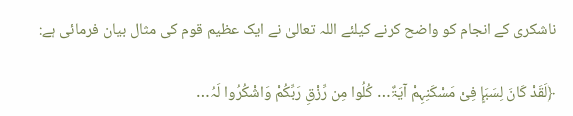ناشکری کے انجام کو واضح کرنے کیلئے اللہ تعالیٰ نے ایک عظیم قوم کی مثال بیان فرمائی ہے:

﴿لَقَدْ کَانَ لِسَبَإٍ فِیْ مَسْکَنِہِمْ آیَۃٌ… کُلُوا مِن رِّزْقِ رَبِّکُمْ وَاشْکُرُوا لَہُ…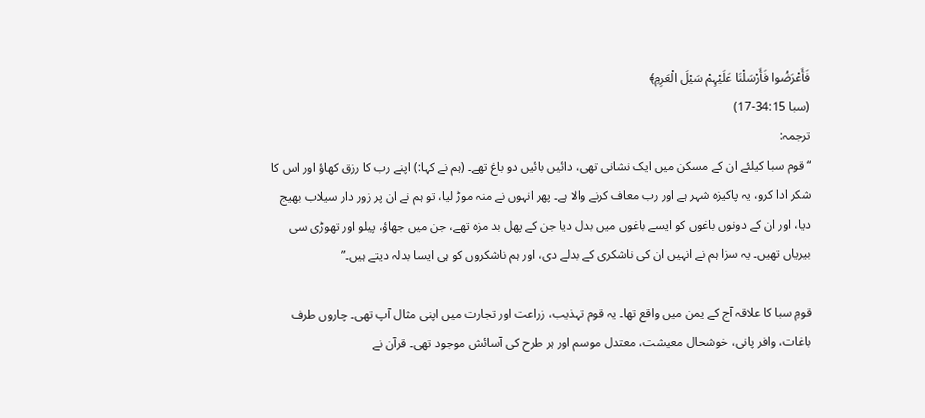فَأَعْرَضُوا فَأَرْسَلْنَا عَلَیْہِمْ سَیْلَ الْعَرِمِ﴾
(سبا 34:15-17)
ترجمہ:
“قوم سبا کیلئے ان کے مسکن میں ایک نشانی تھی، دائیں بائیں دو باغ تھے۔ (ہم نے کہا:) اپنے رب کا رزق کھاؤ اور اس کا شکر ادا کرو، یہ پاکیزہ شہر ہے اور رب معاف کرنے والا ہے۔ پھر انہوں نے منہ موڑ لیا، تو ہم نے ان پر زور دار سیلاب بھیج دیا، اور ان کے دونوں باغوں کو ایسے باغوں میں بدل دیا جن کے پھل بد مزہ تھے، جن میں جھاؤ، پیلو اور تھوڑی سی بیریاں تھیں۔ یہ سزا ہم نے انہیں ان کی ناشکری کے بدلے دی، اور ہم ناشکروں کو ہی ایسا بدلہ دیتے ہیں۔”

قومِ سبا کا علاقہ آج کے یمن میں واقع تھا۔ یہ قوم تہذیب، زراعت اور تجارت میں اپنی مثال آپ تھی۔ چاروں طرف باغات، وافر پانی، خوشحال معیشت، معتدل موسم اور ہر طرح کی آسائش موجود تھی۔ قرآن نے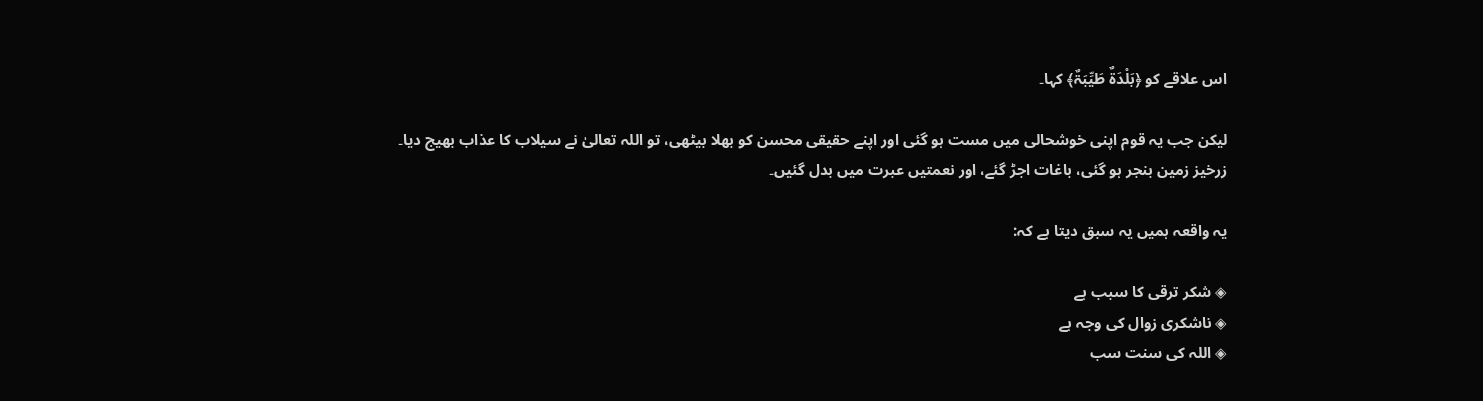اس علاقے کو ﴿بَلْدَۃٌ طَیِّبَۃٌ﴾ کہا۔

لیکن جب یہ قوم اپنی خوشحالی میں مست ہو گئی اور اپنے حقیقی محسن کو بھلا بیٹھی، تو اللہ تعالیٰ نے سیلاب کا عذاب بھیج دیا۔ زرخیز زمین بنجر ہو گئی، باغات اجڑ گئے، اور نعمتیں عبرت میں بدل گئیں۔

یہ واقعہ ہمیں یہ سبق دیتا ہے کہ:

◈ شکر ترقی کا سبب ہے
◈ ناشکری زوال کی وجہ ہے
◈ اللہ کی سنت سب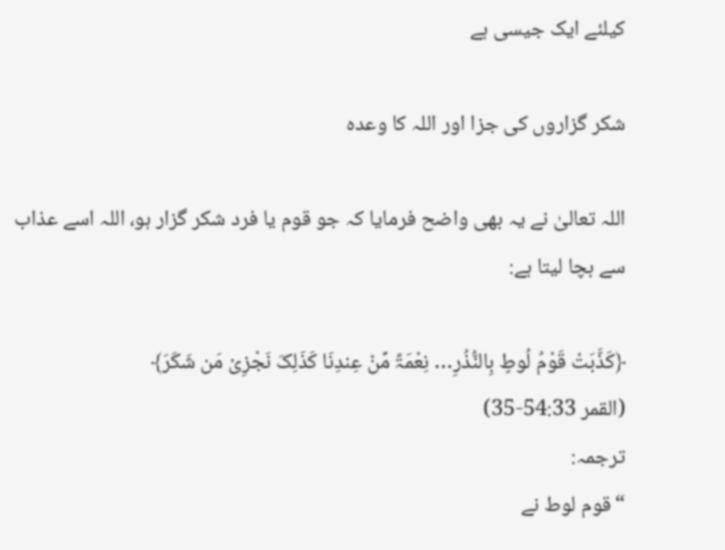کیلئے ایک جیسی ہے

شکر گزاروں کی جزا اور اللہ کا وعدہ

اللہ تعالیٰ نے یہ بھی واضح فرمایا کہ جو قوم یا فرد شکر گزار ہو، اللہ اسے عذاب سے بچا لیتا ہے:

﴿کَذَّبَتْ قَوْمُ لُوطٍ بِالنُّذُرِ… نِعْمَۃً مِّنْ عِندِنَا کَذَلِکَ نَجْزِیْ مَن شَکَرَ﴾
(القمر 54:33-35)
ترجمہ:
“قوم لوط نے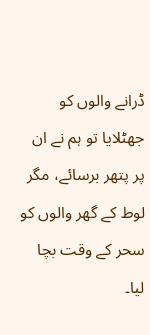ڈرانے والوں کو جھٹلایا تو ہم نے ان پر پتھر برسائے، مگر لوط کے گھر والوں کو سحر کے وقت بچا لیا۔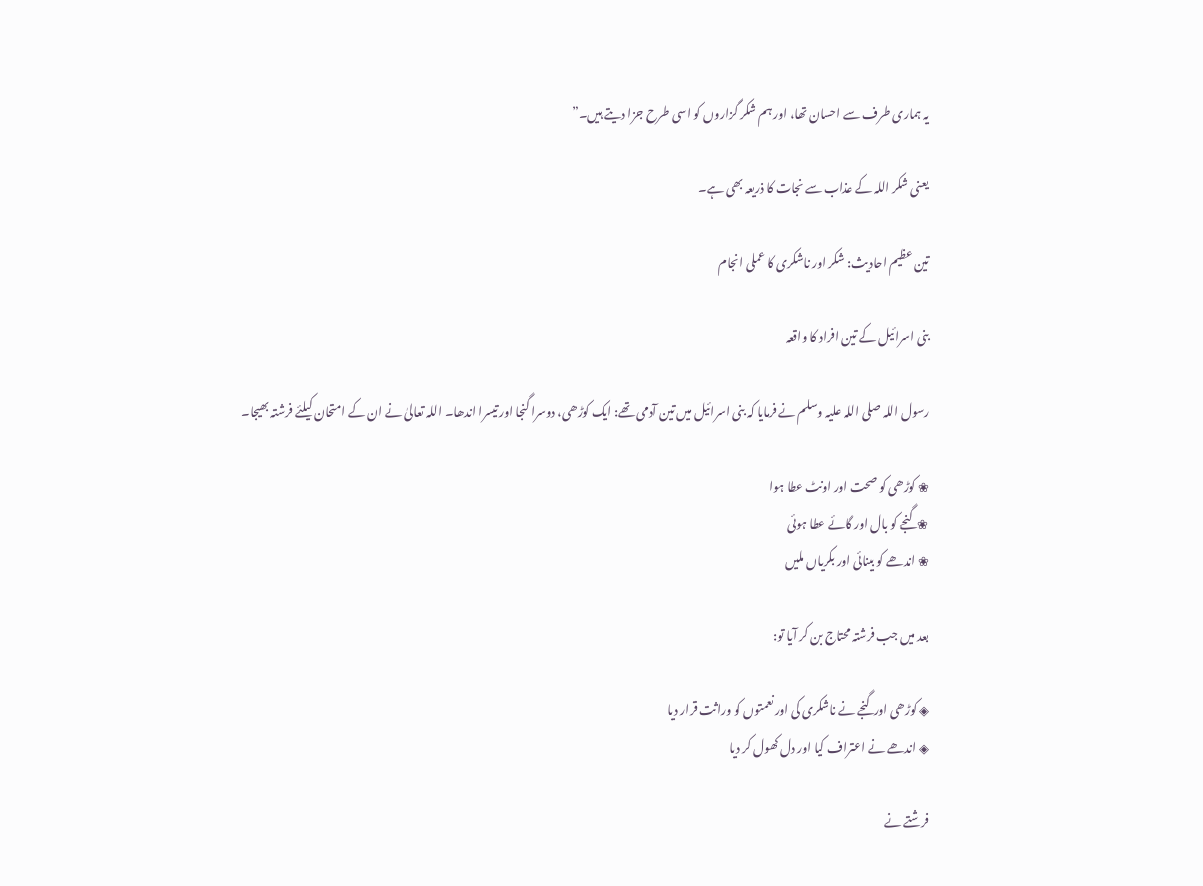یہ ہماری طرف سے احسان تھا، اور ہم شکر گزاروں کو اسی طرح جزا دیتے ہیں۔”

یعنی شکر اللہ کے عذاب سے نجات کا ذریعہ بھی ہے۔

تین عظیم احادیث: شکر اور ناشکری کا عملی انجام

بنی اسرائیل کے تین افراد کا واقعہ

رسول اللہ صلی اللہ علیہ وسلم نے فرمایا کہ بنی اسرائیل میں تین آدمی تھے: ایک کوڑھی، دوسرا گنجا اور تیسرا اندھا۔ اللہ تعالیٰ نے ان کے امتحان کیلئے فرشتہ بھیجا۔

❀ کوڑھی کو صحت اور اونٹ عطا ہوا
❀ گنجے کو بال اور گائے عطا ہوئی
❀ اندھے کو بینائی اور بکریاں ملیں

بعد میں جب فرشتہ محتاج بن کر آیا تو:

◈ کوڑھی اور گنجے نے ناشکری کی اور نعمتوں کو وراثت قرار دیا
◈ اندھے نے اعتراف کیا اور دل کھول کر دیا

فرشتے نے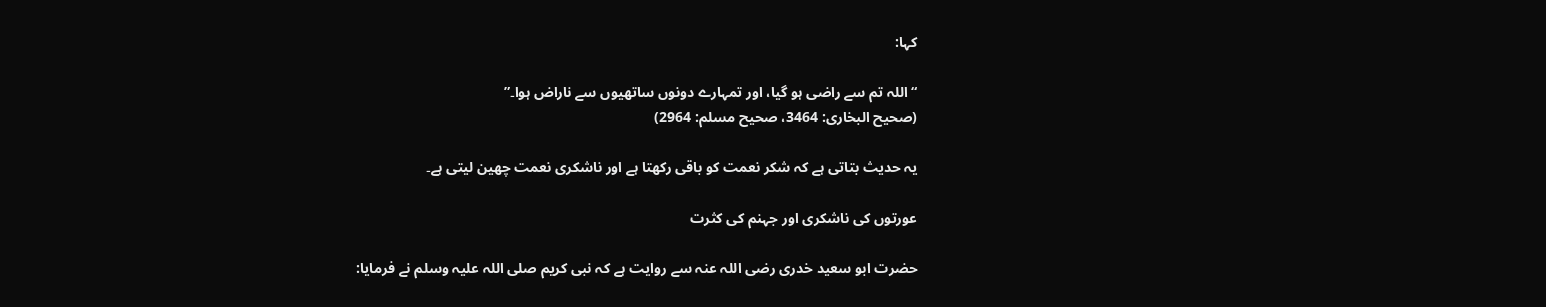کہا:

“اللہ تم سے راضی ہو گیا، اور تمہارے دونوں ساتھیوں سے ناراض ہوا۔”
(صحیح البخاری: 3464، صحیح مسلم: 2964)

یہ حدیث بتاتی ہے کہ شکر نعمت کو باقی رکھتا ہے اور ناشکری نعمت چھین لیتی ہے۔

عورتوں کی ناشکری اور جہنم کی کثرت

حضرت ابو سعید خدری رضی اللہ عنہ سے روایت ہے کہ نبی کریم صلی اللہ علیہ وسلم نے فرمایا: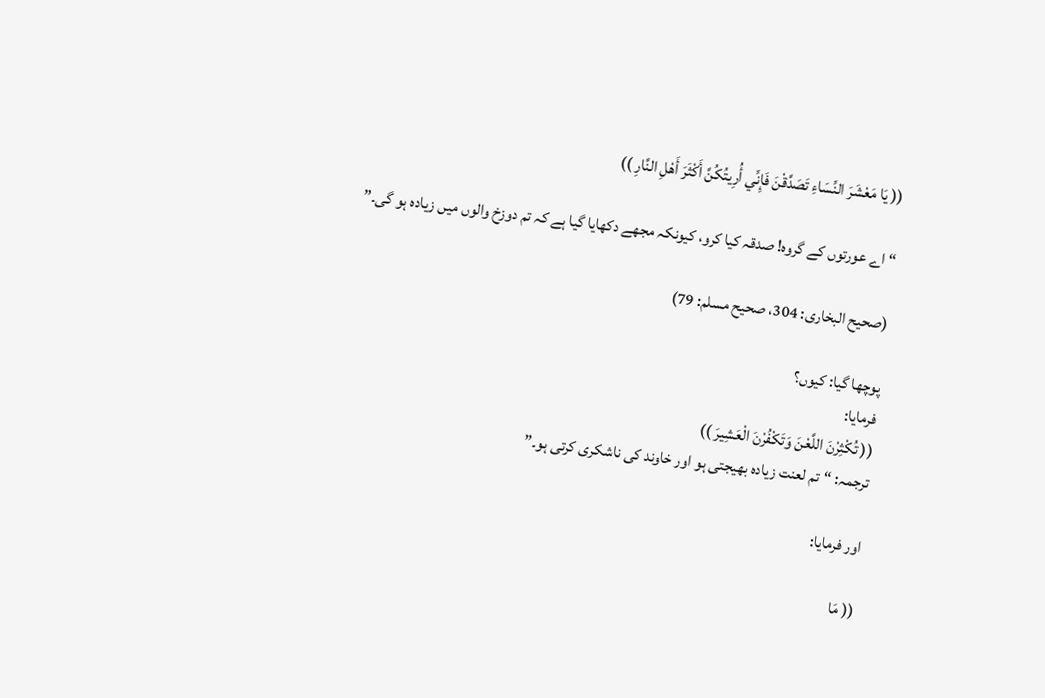(( يَا مَعْشَرَ النِّسَاءِ تَصَدَّقْنَ فَإِنِّي أُرِيتُكُنَّ أَكْثَرَ أَهْلِ النَّارِ ))

“اے عورتوں کے گروہ! صدقہ کیا کرو، کیونکہ مجھے دکھایا گیا ہے کہ تم دوزخ والوں میں زیادہ ہو گی۔”

(صحیح البخاری: 304، صحیح مسلم: 79)

پوچھا گیا: کیوں؟
فرمایا:
(( تُكْثِرْنَ اللَّعْنَ وَتَكْفُرْنَ الْعَشِيرَ ))
ترجمہ: “تم لعنت زیادہ بھیجتی ہو اور خاوند کی ناشکری کرتی ہو۔”

اور فرمایا:

(( مَا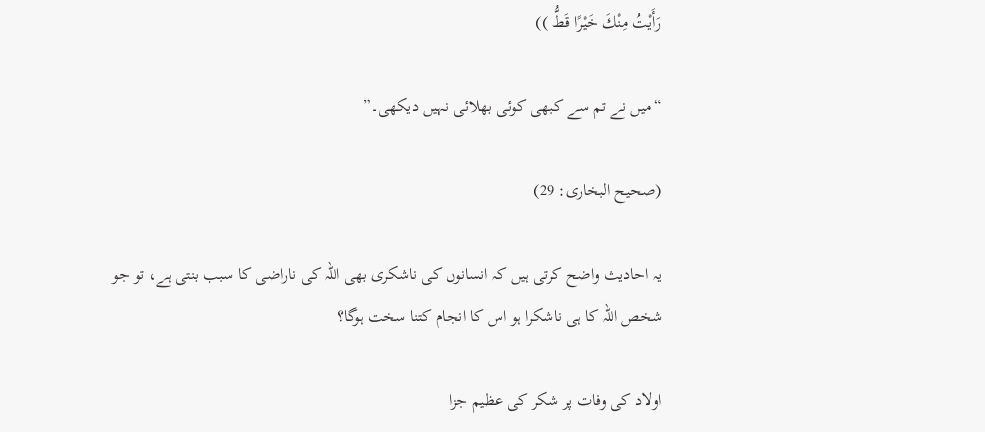رَأَيْتُ مِنْكَ خَيْرًا قَطُّ ))

“میں نے تم سے کبھی کوئی بھلائی نہیں دیکھی۔”

(صحیح البخاری: 29)

یہ احادیث واضح کرتی ہیں کہ انسانوں کی ناشکری بھی اللہ کی ناراضی کا سبب بنتی ہے، تو جو شخص اللہ کا ہی ناشکرا ہو اس کا انجام کتنا سخت ہوگا؟

اولاد کی وفات پر شکر کی عظیم جزا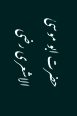حضرت ابو موسیٰ الاشعری رضی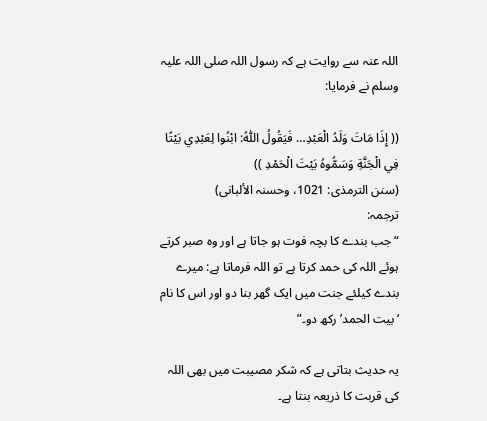اللہ عنہ سے روایت ہے کہ رسول اللہ صلی اللہ علیہ وسلم نے فرمایا:

(( إِذَا مَاتَ وَلَدُ الْعَبْدِ… فَيَقُولُ اللّٰهُ: ابْنُوا لِعَبْدِي بَيْتًا فِي الْجَنَّةِ وَسَمُّوهُ بَيْتَ الْحَمْدِ ))
(سنن الترمذی: 1021، وحسنہ الألبانی)
ترجمہ:
“جب بندے کا بچہ فوت ہو جاتا ہے اور وہ صبر کرتے ہوئے اللہ کی حمد کرتا ہے تو اللہ فرماتا ہے: میرے بندے کیلئے جنت میں ایک گھر بنا دو اور اس کا نام ‘بیت الحمد’ رکھ دو۔”

یہ حدیث بتاتی ہے کہ شکر مصیبت میں بھی اللہ کی قربت کا ذریعہ بنتا ہے۔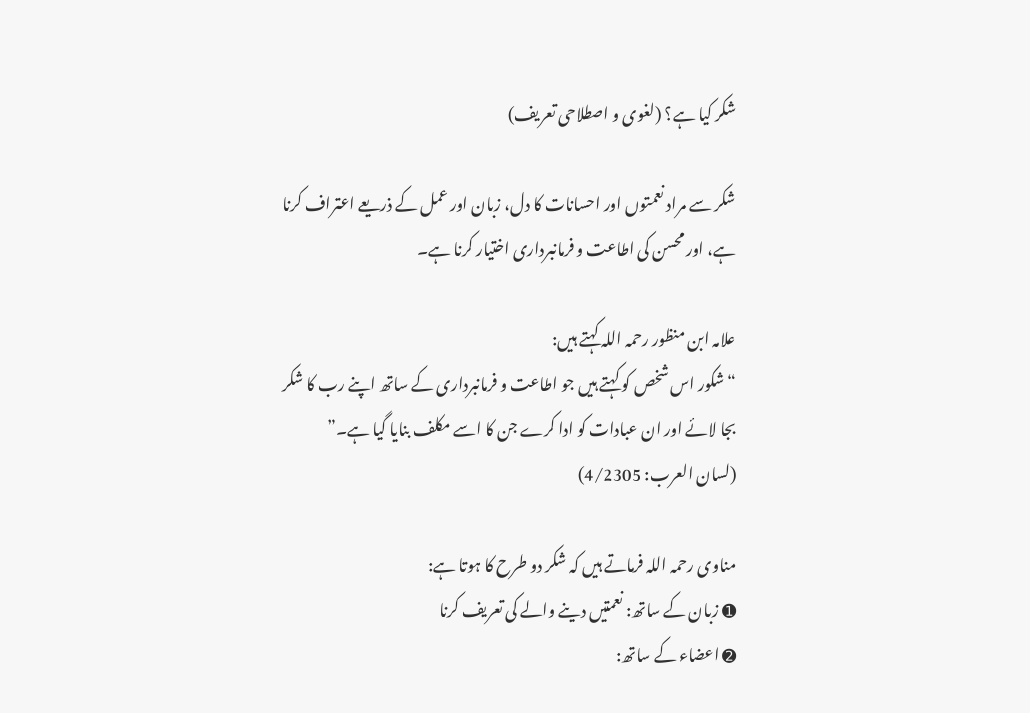شکر کیا ہے؟ (لغوی و اصطلاحی تعریف)

شکر سے مراد نعمتوں اور احسانات کا دل، زبان اور عمل کے ذریعے اعتراف کرنا ہے، اور محسن کی اطاعت و فرمانبرداری اختیار کرنا ہے۔

علامہ ابن منظور رحمہ اللہ کہتے ہیں:
“شکور اس شخص کو کہتے ہیں جو اطاعت و فرمانبرداری کے ساتھ اپنے رب کا شکر بجا لائے اور ان عبادات کو ادا کرے جن کا اسے مکلف بنایا گیا ہے۔”
(لسان العرب: 4/2305)

مناوی رحمہ اللہ فرماتے ہیں کہ شکر دو طرح کا ہوتا ہے:
➊ زبان کے ساتھ: نعمتیں دینے والے کی تعریف کرنا
➋ اعضاء کے ساتھ: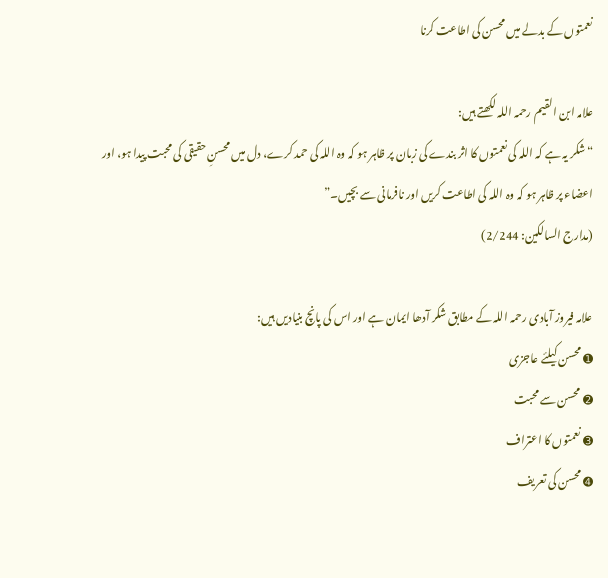نعمتوں کے بدلے میں محسن کی اطاعت کرنا

علامہ ابن القیم رحمہ اللہ لکھتے ہیں:
“شکر یہ ہے کہ اللہ کی نعمتوں کا اثر بندے کی زبان پر ظاہر ہو کہ وہ اللہ کی حمد کرے، دل میں محسنِ حقیقی کی محبت پیدا ہو، اور اعضاء پر ظاہر ہو کہ وہ اللہ کی اطاعت کریں اور نافرمانی سے بچیں۔”
(مدارج السالکین: 2/244)

علامہ فیروز آبادی رحمہ اللہ کے مطابق شکر آدھا ایمان ہے اور اس کی پانچ بنیادیں ہیں:
➊ محسن کیلئے عاجزی
➋ محسن سے محبت
➌ نعمتوں کا اعتراف
➍ محسن کی تعریف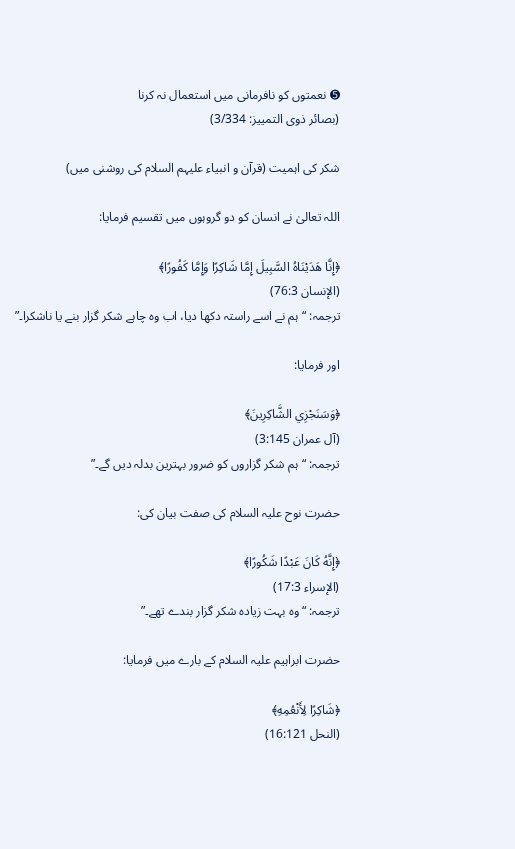➎ نعمتوں کو نافرمانی میں استعمال نہ کرنا
(بصائر ذوی التمییز: 3/334)

شکر کی اہمیت (قرآن و انبیاء علیہم السلام کی روشنی میں)

اللہ تعالیٰ نے انسان کو دو گروہوں میں تقسیم فرمایا:

﴿إِنَّا هَدَيْنَاهُ السَّبِيلَ إِمَّا شَاكِرًا وَإِمَّا كَفُورًا﴾
(الإنسان 76:3)
ترجمہ: “ہم نے اسے راستہ دکھا دیا، اب وہ چاہے شکر گزار بنے یا ناشکرا۔”

اور فرمایا:

﴿وَسَنَجْزِي الشَّاكِرِينَ﴾
(آل عمران 3:145)
ترجمہ: “ہم شکر گزاروں کو ضرور بہترین بدلہ دیں گے۔”

حضرت نوح علیہ السلام کی صفت بیان کی:

﴿إِنَّهُ كَانَ عَبْدًا شَكُورًا﴾
(الإسراء 17:3)
ترجمہ: “وہ بہت زیادہ شکر گزار بندے تھے۔”

حضرت ابراہیم علیہ السلام کے بارے میں فرمایا:

﴿شَاكِرًا لِأَنْعُمِهِ﴾
(النحل 16:121)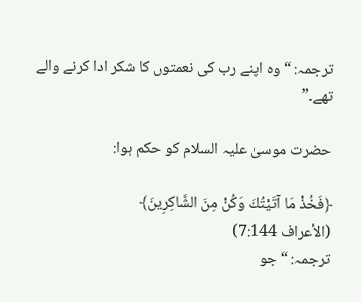ترجمہ: “وہ اپنے رب کی نعمتوں کا شکر ادا کرنے والے تھے۔”

حضرت موسیٰ علیہ السلام کو حکم ہوا:

﴿فَخُذْ مَا آتَيْتُكَ وَكُنْ مِنَ الشَّاكِرِينَ﴾
(الأعراف 7:144)
ترجمہ: “جو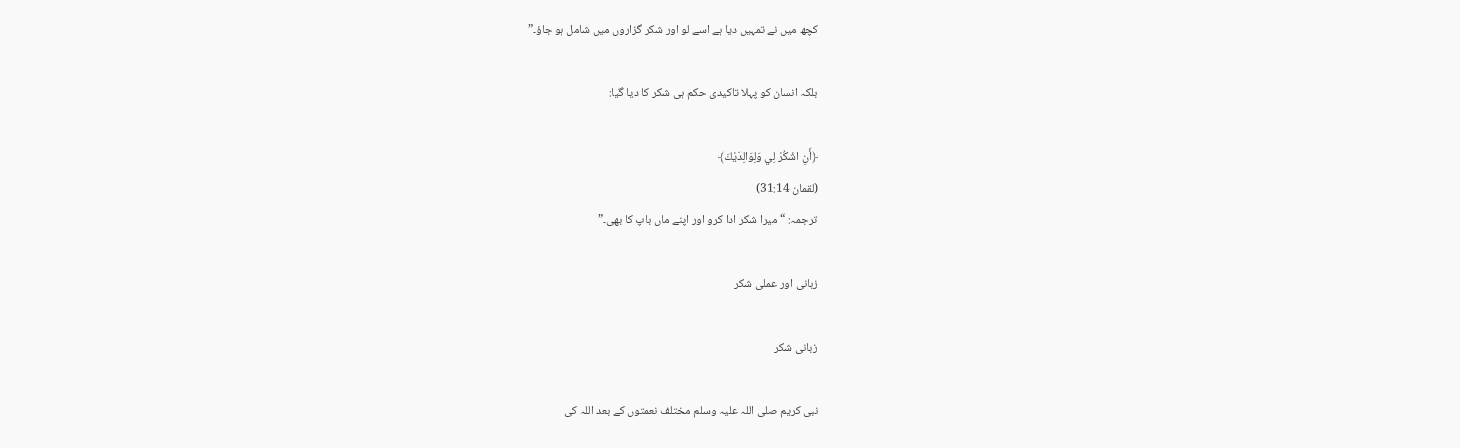کچھ میں نے تمہیں دیا ہے اسے لو اور شکر گزاروں میں شامل ہو جاؤ۔”

بلکہ انسان کو پہلا تاکیدی حکم ہی شکر کا دیا گیا:

﴿أَنِ اشْكُرْ لِي وَلِوَالِدَيْكَ﴾
(لقمان 31:14)
ترجمہ: “میرا شکر ادا کرو اور اپنے ماں باپ کا بھی۔”

زبانی اور عملی شکر

زبانی شکر

نبی کریم صلی اللہ علیہ وسلم مختلف نعمتوں کے بعد اللہ کی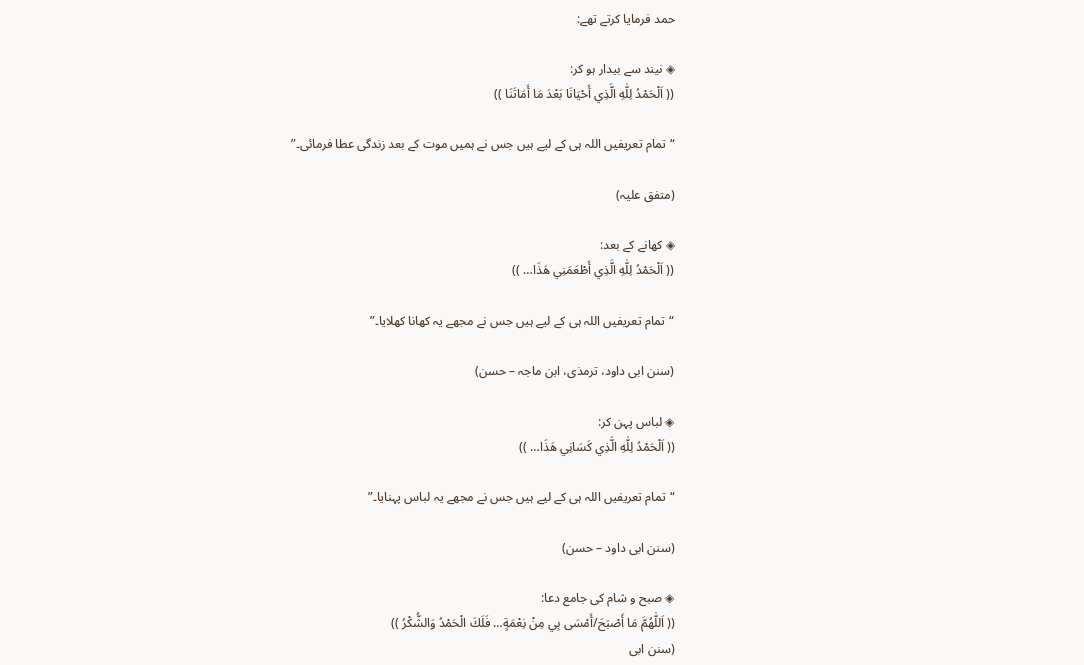حمد فرمایا کرتے تھے:

◈ نیند سے بیدار ہو کر:
(( اَلْحَمْدُ لِلّٰهِ الَّذِي أَحْيَانَا بَعْدَ مَا أَمَاتَنَا ))

“تمام تعریفیں اللہ ہی کے لیے ہیں جس نے ہمیں موت کے بعد زندگی عطا فرمائی۔”

(متفق علیہ)

◈ کھانے کے بعد:
(( اَلْحَمْدُ لِلّٰهِ الَّذِي أَطْعَمَنِي هَذَا… ))

“تمام تعریفیں اللہ ہی کے لیے ہیں جس نے مجھے یہ کھانا کھلایا۔”

(سنن ابی داود، ترمذی، ابن ماجہ – حسن)

◈ لباس پہن کر:
(( اَلْحَمْدُ لِلّٰهِ الَّذِي كَسَانِي هَذَا… ))

“تمام تعریفیں اللہ ہی کے لیے ہیں جس نے مجھے یہ لباس پہنایا۔”

(سنن ابی داود – حسن)

◈ صبح و شام کی جامع دعا:
(( اَللّٰهُمَّ مَا أَصْبَحَ/أَمْسَى بِي مِنْ نِعْمَةٍ… فَلَكَ الْحَمْدُ وَالشُّكْرُ ))
(سنن ابی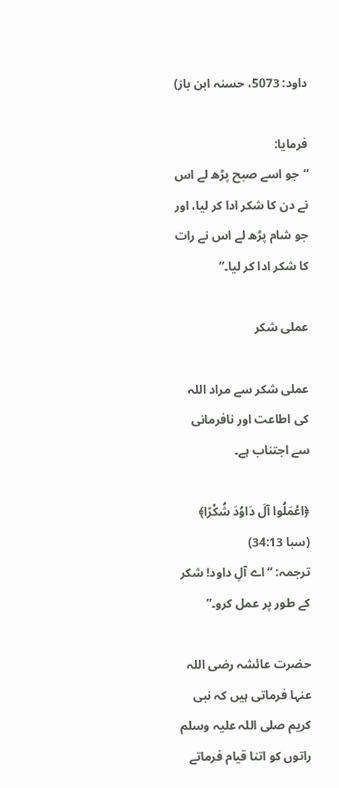داود: 5073، حسنہ ابن باز)

فرمایا:
“جو اسے صبح پڑھ لے اس نے دن کا شکر ادا کر لیا، اور جو شام پڑھ لے اس نے رات کا شکر ادا کر لیا۔”

عملی شکر

عملی شکر سے مراد اللہ کی اطاعت اور نافرمانی سے اجتناب ہے۔

﴿اعْمَلُوا آلَ دَاوُدَ شُكْرًا﴾
(سبا 34:13)
ترجمہ: “اے آلِ داود! شکر کے طور پر عمل کرو۔”

حضرت عائشہ رضی اللہ عنہا فرماتی ہیں کہ نبی کریم صلی اللہ علیہ وسلم راتوں کو اتنا قیام فرماتے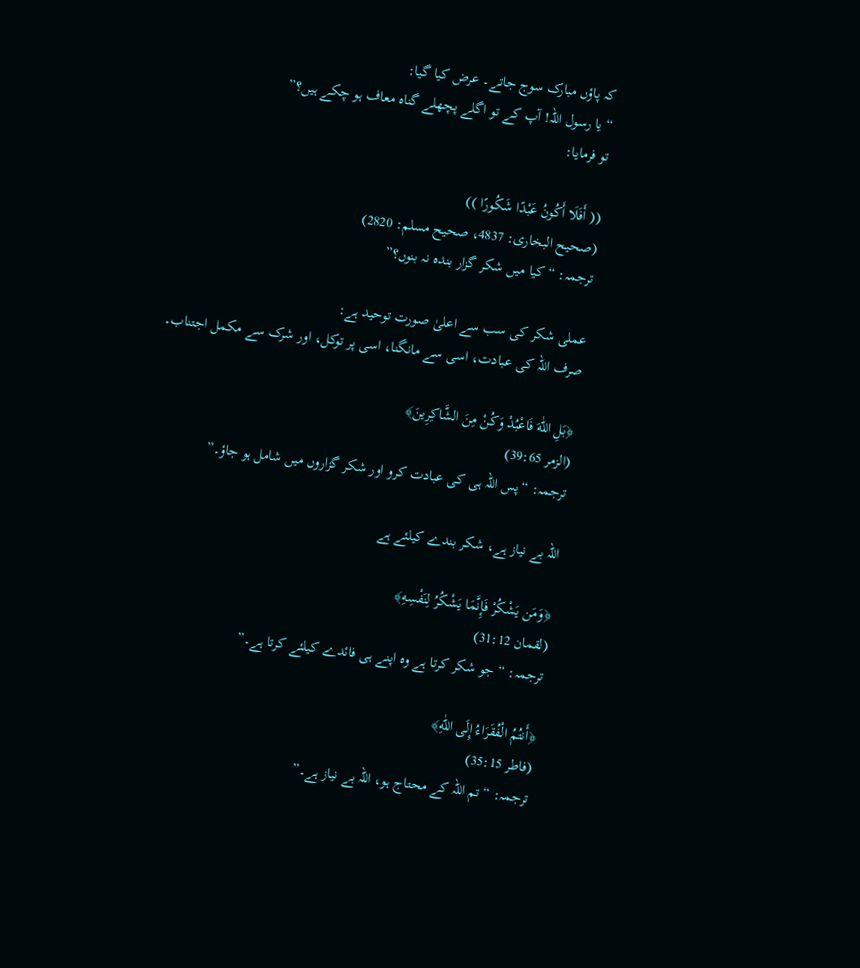کہ پاؤں مبارک سوج جاتے۔ عرض کیا گیا:
“یا رسول اللہ! آپ کے تو اگلے پچھلے گناہ معاف ہو چکے ہیں؟”
تو فرمایا:

(( أَفَلَا أَكُونُ عَبْدًا شَكُورًا ))
(صحیح البخاری: 4837، صحیح مسلم: 2820)
ترجمہ: “کیا میں شکر گزار بندہ نہ بنوں؟”

عملی شکر کی سب سے اعلیٰ صورت توحید ہے:
صرف اللہ کی عبادت، اسی سے مانگنا، اسی پر توکل، اور شرک سے مکمل اجتناب۔

﴿بَلِ اللّٰهَ فَاعْبُدْ وَكُنْ مِنَ الشَّاكِرِينَ﴾
(الزمر 39:65)
ترجمہ: “پس اللہ ہی کی عبادت کرو اور شکر گزاروں میں شامل ہو جاؤ۔”

اللہ بے نیاز ہے، شکر بندے کیلئے ہے

﴿وَمَن يَشْكُرْ فَإِنَّمَا يَشْكُرُ لِنَفْسِهِ﴾
(لقمان 31:12)
ترجمہ: “جو شکر کرتا ہے وہ اپنے ہی فائدے کیلئے کرتا ہے۔”

﴿أَنتُمُ الْفُقَرَاءُ إِلَى اللّٰهِ﴾
(فاطر 35:15)
ترجمہ: “تم اللہ کے محتاج ہو، اللہ بے نیاز ہے۔”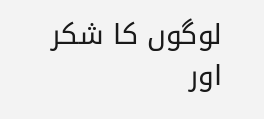لوگوں کا شکر اور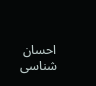احسان شناسی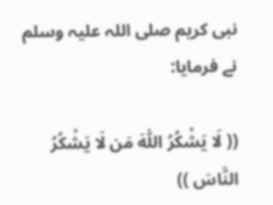نبی کریم صلی اللہ علیہ وسلم نے فرمایا:

(( لَا يَشْكُرُ اللّٰهَ مَن لَا يَشْكُرُ النَّاسَ ))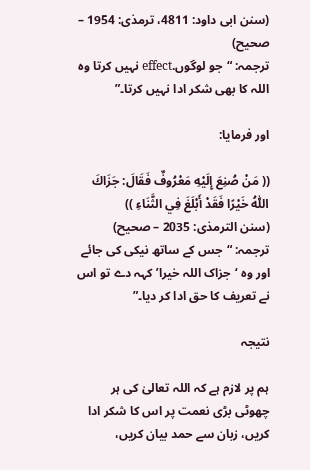(سنن ابی داود: 4811، ترمذی: 1954 – صحیح)
ترجمہ: “جو لوگوں.effect نہیں کرتا وہ اللہ کا بھی شکر ادا نہیں کرتا۔”

اور فرمایا:

(( مَنْ صُنِعَ إِلَيْهِ مَعْرُوفٌ فَقَالَ: جَزَاكَ اللّٰهُ خَيْرًا فَقَدْ أَبْلَغَ فِي الثَّنَاءِ ))
(سنن الترمذی: 2035 – صحیح)
ترجمہ: “جس کے ساتھ نیکی کی جائے اور وہ ‘جزاک اللہ خیرا’ کہہ دے تو اس نے تعریف کا حق ادا کر دیا۔”

نتیجہ

ہم پر لازم ہے کہ اللہ تعالیٰ کی ہر چھوٹی بڑی نعمت پر اس کا شکر ادا کریں، زبان سے حمد بیان کریں،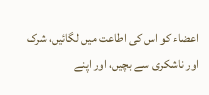اعضاء کو اس کی اطاعت میں لگائیں، شرک اور ناشکری سے بچیں، اور اپنے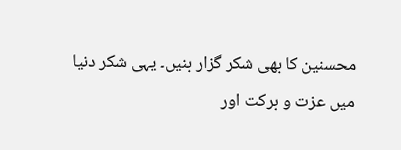محسنین کا بھی شکر گزار بنیں۔ یہی شکر دنیا میں عزت و برکت اور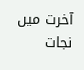آخرت میں نجات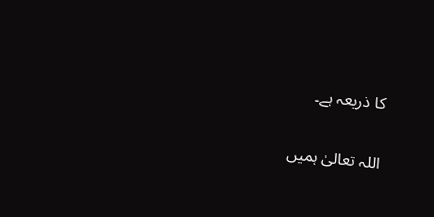کا ذریعہ ہے۔

اللہ تعالیٰ ہمیں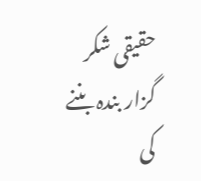حقیقی شکر گزار بندہ بننے کی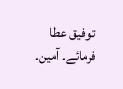توفیق عطا فرمائے۔ آمین۔